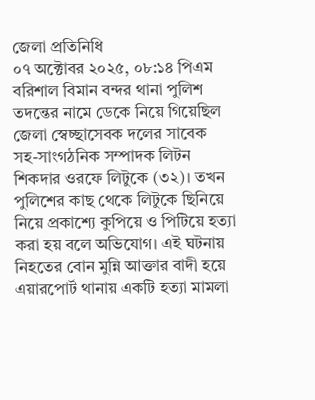জেলা প্রতিনিধি
০৭ অক্টোবর ২০২৫, ০৮:১৪ পিএম
বরিশাল বিমান বন্দর থানা পুলিশ তদন্তের নামে ডেকে নিয়ে গিয়েছিল জেলা স্বেচ্ছাসেবক দলের সাবেক সহ-সাংগঠনিক সম্পাদক লিটন শিকদার ওরফে লিটুকে (৩২)। তখন পুলিশের কাছ থেকে লিটুকে ছিনিয়ে নিয়ে প্রকাশ্যে কুপিয়ে ও পিটিয়ে হত্যা করা হয় বলে অভিযোগ। এই ঘটনায় নিহতের বোন মুন্নি আক্তার বাদী হয়ে এয়ারপোর্ট থানায় একটি হত্যা মামলা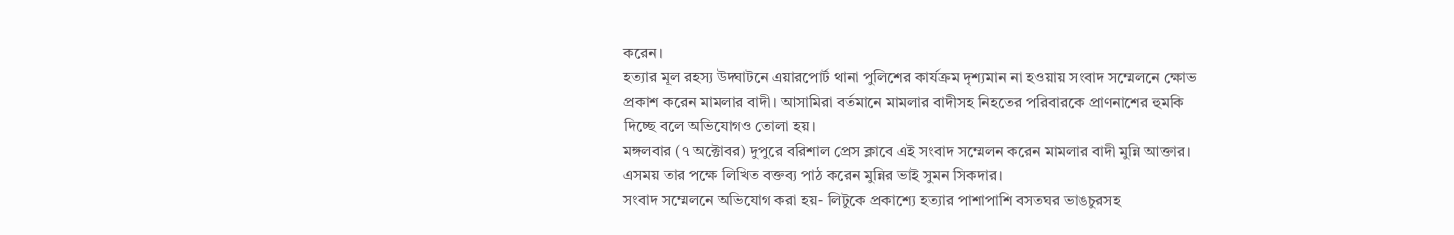করেন।
হত্যার মূল রহস্য উদ্ঘাটনে এয়ারপোর্ট থানা পুলিশের কার্যক্রম দৃশ্যমান না হওয়ায় সংবাদ সম্মেলনে ক্ষোভ প্রকাশ করেন মামলার বাদী। আসামিরা বর্তমানে মামলার বাদীসহ নিহতের পরিবারকে প্রাণনাশের হুমকি দিচ্ছে বলে অভিযোগও তোলা হয়।
মঙ্গলবার (৭ অক্টোবর) দুপুরে বরিশাল প্রেস ক্লাবে এই সংবাদ সম্মেলন করেন মামলার বাদী মুন্নি আক্তার। এসময় তার পক্ষে লিখিত বক্তব্য পাঠ করেন মুন্নির ভাই সুমন সিকদার।
সংবাদ সম্মেলনে অভিযোগ করা হয়- লিটুকে প্রকাশ্যে হত্যার পাশাপাশি বসতঘর ভাঙচুরসহ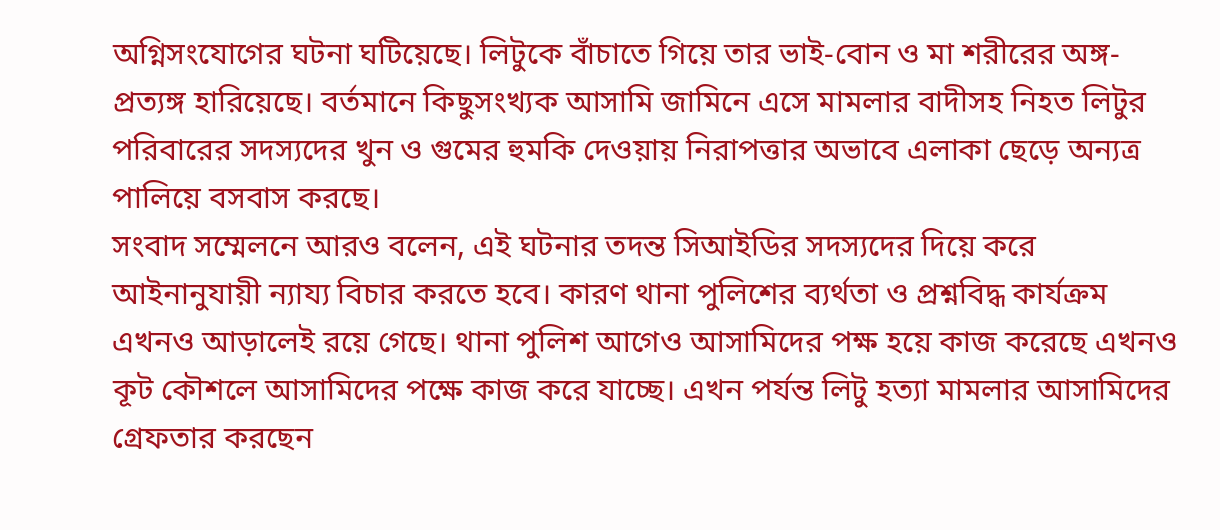অগ্নিসংযোগের ঘটনা ঘটিয়েছে। লিটুকে বাঁচাতে গিয়ে তার ভাই-বোন ও মা শরীরের অঙ্গ-প্রত্যঙ্গ হারিয়েছে। বর্তমানে কিছুসংখ্যক আসামি জামিনে এসে মামলার বাদীসহ নিহত লিটুর পরিবারের সদস্যদের খুন ও গুমের হুমকি দেওয়ায় নিরাপত্তার অভাবে এলাকা ছেড়ে অন্যত্র পালিয়ে বসবাস করছে।
সংবাদ সম্মেলনে আরও বলেন, এই ঘটনার তদন্ত সিআইডির সদস্যদের দিয়ে করে আইনানুযায়ী ন্যায্য বিচার করতে হবে। কারণ থানা পুলিশের ব্যর্থতা ও প্রশ্নবিদ্ধ কার্যক্রম এখনও আড়ালেই রয়ে গেছে। থানা পুলিশ আগেও আসামিদের পক্ষ হয়ে কাজ করেছে এখনও কূট কৌশলে আসামিদের পক্ষে কাজ করে যাচ্ছে। এখন পর্যন্ত লিটু হত্যা মামলার আসামিদের গ্রেফতার করছেন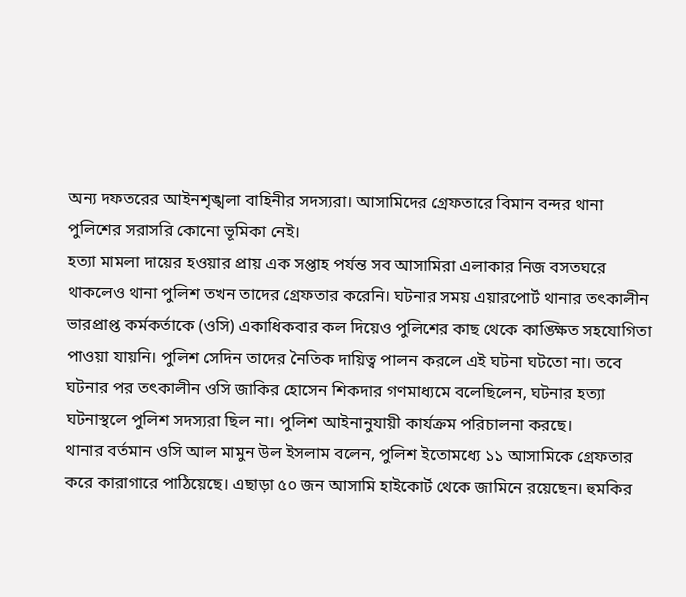অন্য দফতরের আইনশৃঙ্খলা বাহিনীর সদস্যরা। আসামিদের গ্রেফতারে বিমান বন্দর থানা পুলিশের সরাসরি কোনো ভূমিকা নেই।
হত্যা মামলা দায়ের হওয়ার প্রায় এক সপ্তাহ পর্যন্ত সব আসামিরা এলাকার নিজ বসতঘরে থাকলেও থানা পুলিশ তখন তাদের গ্রেফতার করেনি। ঘটনার সময় এয়ারপোর্ট থানার তৎকালীন ভারপ্রাপ্ত কর্মকর্তাকে (ওসি) একাধিকবার কল দিয়েও পুলিশের কাছ থেকে কাঙ্ক্ষিত সহযোগিতা পাওয়া যায়নি। পুলিশ সেদিন তাদের নৈতিক দায়িত্ব পালন করলে এই ঘটনা ঘটতো না। তবে ঘটনার পর তৎকালীন ওসি জাকির হোসেন শিকদার গণমাধ্যমে বলেছিলেন, ঘটনার হত্যা ঘটনাস্থলে পুলিশ সদস্যরা ছিল না। পুলিশ আইনানুযায়ী কার্যক্রম পরিচালনা করছে।
থানার বর্তমান ওসি আল মামুন উল ইসলাম বলেন, পুলিশ ইতোমধ্যে ১১ আসামিকে গ্রেফতার করে কারাগারে পাঠিয়েছে। এছাড়া ৫০ জন আসামি হাইকোর্ট থেকে জামিনে রয়েছেন। হুমকির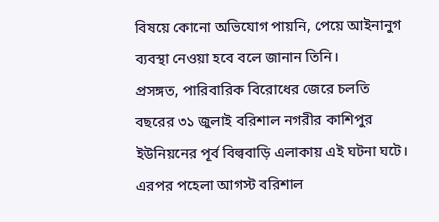বিষয়ে কোনো অভিযোগ পায়নি, পেয়ে আইনানুগ ব্যবস্থা নেওয়া হবে বলে জানান তিনি।
প্রসঙ্গত, পারিবারিক বিরোধের জেরে চলতি বছরের ৩১ জুলাই বরিশাল নগরীর কাশিপুর ইউনিয়নের পূর্ব বিল্ববাড়ি এলাকায় এই ঘটনা ঘটে। এরপর পহেলা আগস্ট বরিশাল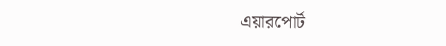এয়ারপোর্ট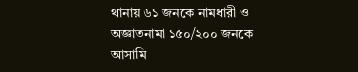থানায় ৬১ জনকে নামধারী ও অজ্ঞাতনামা ১৫০/২০০ জনকে আসামি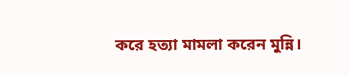করে হত্যা মামলা করেন মুন্নি।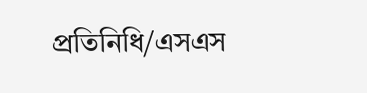প্রতিনিধি/এসএস